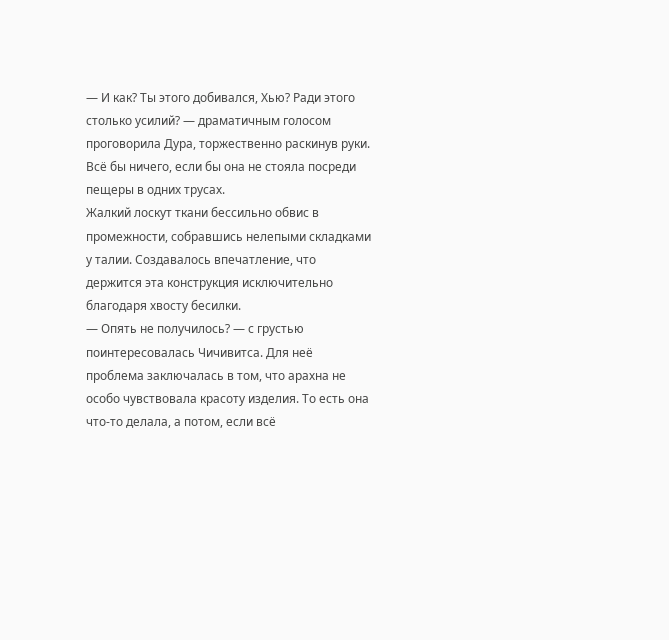— И как? Ты этого добивался, Хью? Ради этого столько усилий? — драматичным голосом проговорила Дура, торжественно раскинув руки.
Всё бы ничего, если бы она не стояла посреди пещеры в одних трусах.
Жалкий лоскут ткани бессильно обвис в промежности, собравшись нелепыми складками у талии. Создавалось впечатление, что держится эта конструкция исключительно благодаря хвосту бесилки.
— Опять не получилось? — с грустью поинтересовалась Чичивитса. Для неё проблема заключалась в том, что арахна не особо чувствовала красоту изделия. То есть она что-то делала, а потом, если всё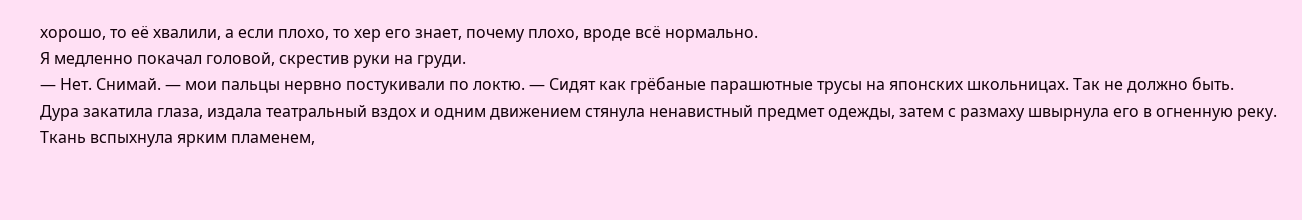хорошо, то её хвалили, а если плохо, то хер его знает, почему плохо, вроде всё нормально.
Я медленно покачал головой, скрестив руки на груди.
— Нет. Снимай. — мои пальцы нервно постукивали по локтю. — Сидят как грёбаные парашютные трусы на японских школьницах. Так не должно быть.
Дура закатила глаза, издала театральный вздох и одним движением стянула ненавистный предмет одежды, затем с размаху швырнула его в огненную реку. Ткань вспыхнула ярким пламенем,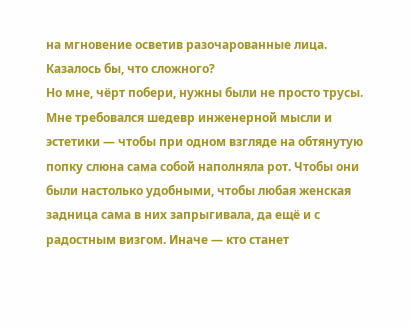на мгновение осветив разочарованные лица.
Казалось бы, что сложного?
Но мне, чёрт побери, нужны были не просто трусы. Мне требовался шедевр инженерной мысли и эстетики — чтобы при одном взгляде на обтянутую попку слюна сама собой наполняла рот. Чтобы они были настолько удобными, чтобы любая женская задница сама в них запрыгивала, да ещё и с радостным визгом. Иначе — кто станет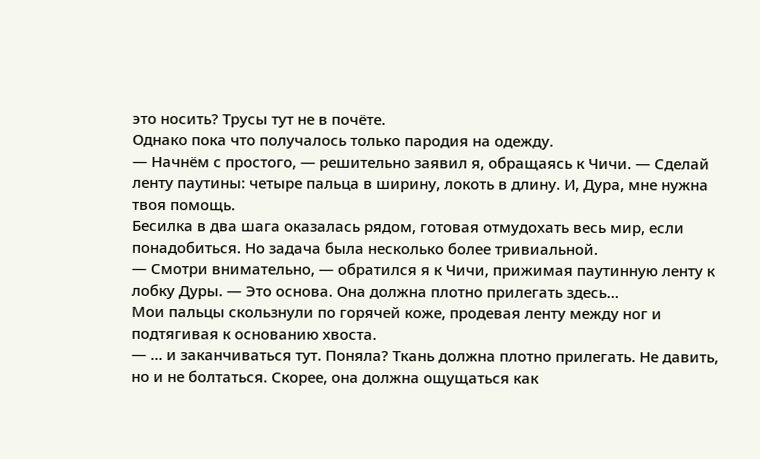это носить? Трусы тут не в почёте.
Однако пока что получалось только пародия на одежду.
— Начнём с простого, — решительно заявил я, обращаясь к Чичи. — Сделай ленту паутины: четыре пальца в ширину, локоть в длину. И, Дура, мне нужна твоя помощь.
Бесилка в два шага оказалась рядом, готовая отмудохать весь мир, если понадобиться. Но задача была несколько более тривиальной.
— Смотри внимательно, — обратился я к Чичи, прижимая паутинную ленту к лобку Дуры. — Это основа. Она должна плотно прилегать здесь…
Мои пальцы скользнули по горячей коже, продевая ленту между ног и подтягивая к основанию хвоста.
— … и заканчиваться тут. Поняла? Ткань должна плотно прилегать. Не давить, но и не болтаться. Скорее, она должна ощущаться как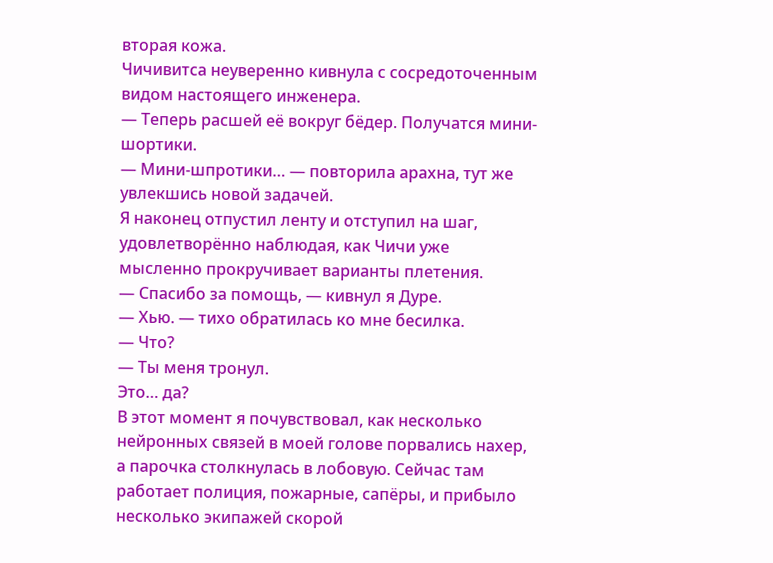вторая кожа.
Чичивитса неуверенно кивнула с сосредоточенным видом настоящего инженера.
— Теперь расшей её вокруг бёдер. Получатся мини-шортики.
— Мини-шпротики… — повторила арахна, тут же увлекшись новой задачей.
Я наконец отпустил ленту и отступил на шаг, удовлетворённо наблюдая, как Чичи уже мысленно прокручивает варианты плетения.
— Спасибо за помощь, — кивнул я Дуре.
— Хью. — тихо обратилась ко мне бесилка.
— Что?
— Ты меня тронул.
Это… да?
В этот момент я почувствовал, как несколько нейронных связей в моей голове порвались нахер, а парочка столкнулась в лобовую. Сейчас там работает полиция, пожарные, сапёры, и прибыло несколько экипажей скорой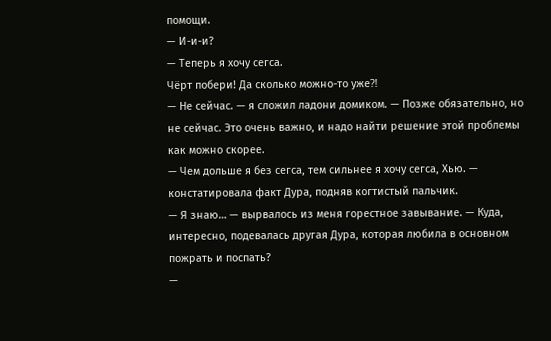помощи.
— И-и-и?
— Теперь я хочу сегса.
Чёрт побери! Да сколько можно-то уже⁈
— Не сейчас. — я сложил ладони домиком. — Позже обязательно, но не сейчас. Это очень важно, и надо найти решение этой проблемы как можно скорее.
— Чем дольше я без сегса, тем сильнее я хочу сегса, Хью. — констатировала факт Дура, подняв когтистый пальчик.
— Я знаю… — вырвалось из меня горестное завывание. — Куда, интересно, подевалась другая Дура, которая любила в основном пожрать и поспать?
—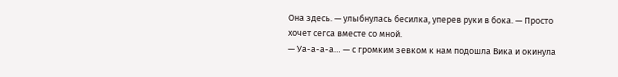Она здесь. — улыбнулась бесилка, уперев руки в бока. — Просто хочет сегса вместе со мной.
— Уа-а-а-а… — с громким зевком к нам подошла Вика и окинула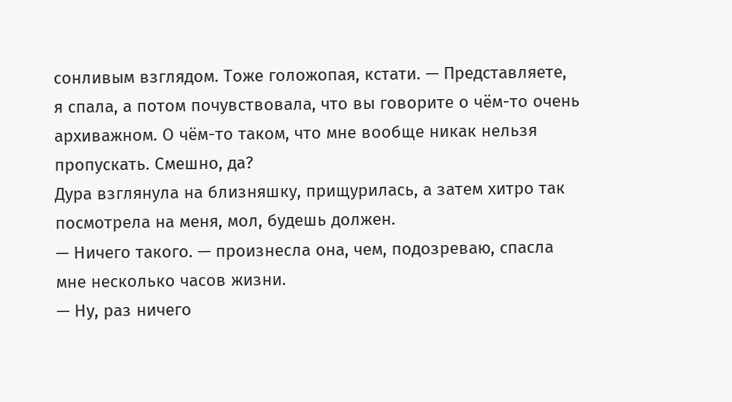сонливым взглядом. Тоже голожопая, кстати. — Представляете, я спала, а потом почувствовала, что вы говорите о чём-то очень архиважном. О чём-то таком, что мне вообще никак нельзя пропускать. Смешно, да?
Дура взглянула на близняшку, прищурилась, а затем хитро так посмотрела на меня, мол, будешь должен.
— Ничего такого. — произнесла она, чем, подозреваю, спасла мне несколько часов жизни.
— Ну, раз ничего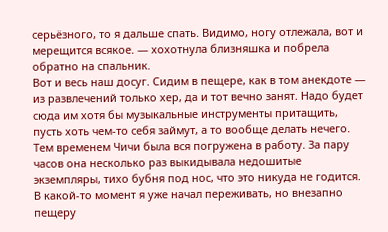серьёзного, то я дальше спать. Видимо, ногу отлежала, вот и мерещится всякое. — хохотнула близняшка и побрела обратно на спальник.
Вот и весь наш досуг. Сидим в пещере, как в том анекдоте — из развлечений только хер, да и тот вечно занят. Надо будет сюда им хотя бы музыкальные инструменты притащить, пусть хоть чем-то себя займут, а то вообще делать нечего.
Тем временем Чичи была вся погружена в работу. За пару часов она несколько раз выкидывала недошитые экземпляры, тихо бубня под нос, что это никуда не годится. В какой-то момент я уже начал переживать, но внезапно пещеру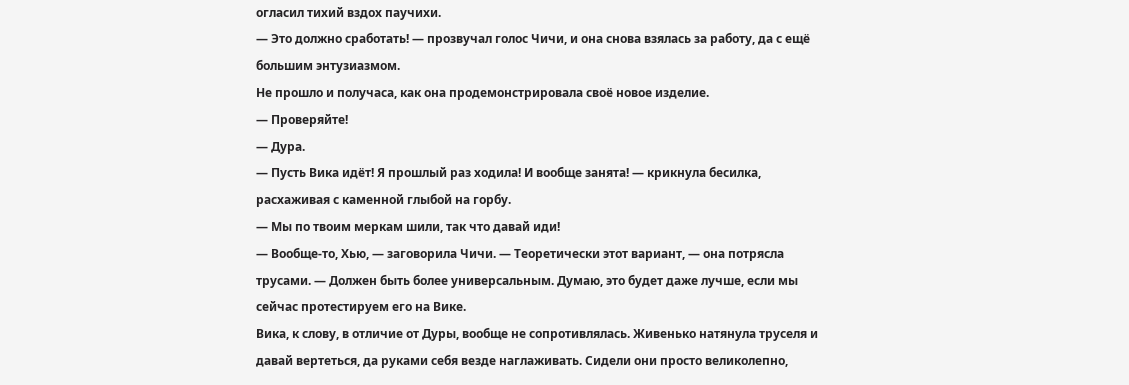огласил тихий вздох паучихи.
— Это должно сработать! — прозвучал голос Чичи, и она снова взялась за работу, да с ещё большим энтузиазмом.
Не прошло и получаса, как она продемонстрировала своё новое изделие.
— Проверяйте!
— Дура.
— Пусть Вика идёт! Я прошлый раз ходила! И вообще занята! — крикнула бесилка, расхаживая с каменной глыбой на горбу.
— Мы по твоим меркам шили, так что давай иди!
— Вообще-то, Хью, — заговорила Чичи. — Теоретически этот вариант, — она потрясла трусами. — Должен быть более универсальным. Думаю, это будет даже лучше, если мы сейчас протестируем его на Вике.
Вика, к слову, в отличие от Дуры, вообще не сопротивлялась. Живенько натянула труселя и давай вертеться, да руками себя везде наглаживать. Сидели они просто великолепно,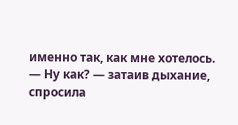именно так, как мне хотелось.
— Ну как? — затаив дыхание, спросила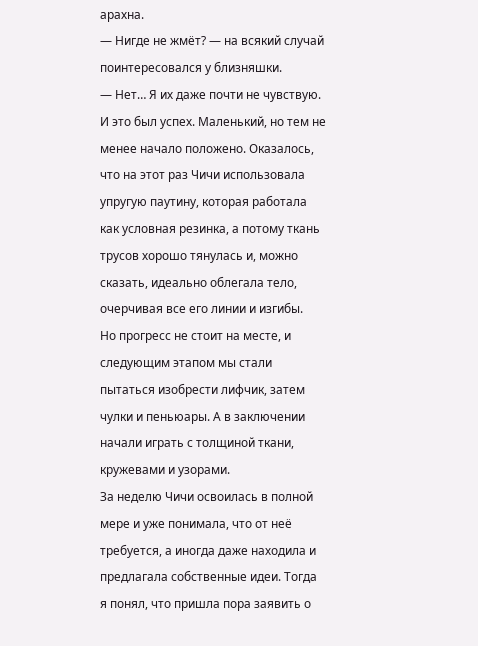арахна.
— Нигде не жмёт? — на всякий случай поинтересовался у близняшки.
— Нет… Я их даже почти не чувствую.
И это был успех. Маленький, но тем не менее начало положено. Оказалось, что на этот раз Чичи использовала упругую паутину, которая работала как условная резинка, а потому ткань трусов хорошо тянулась и, можно сказать, идеально облегала тело, очерчивая все его линии и изгибы.
Но прогресс не стоит на месте, и следующим этапом мы стали пытаться изобрести лифчик, затем чулки и пеньюары. А в заключении начали играть с толщиной ткани, кружевами и узорами.
За неделю Чичи освоилась в полной мере и уже понимала, что от неё требуется, а иногда даже находила и предлагала собственные идеи. Тогда я понял, что пришла пора заявить о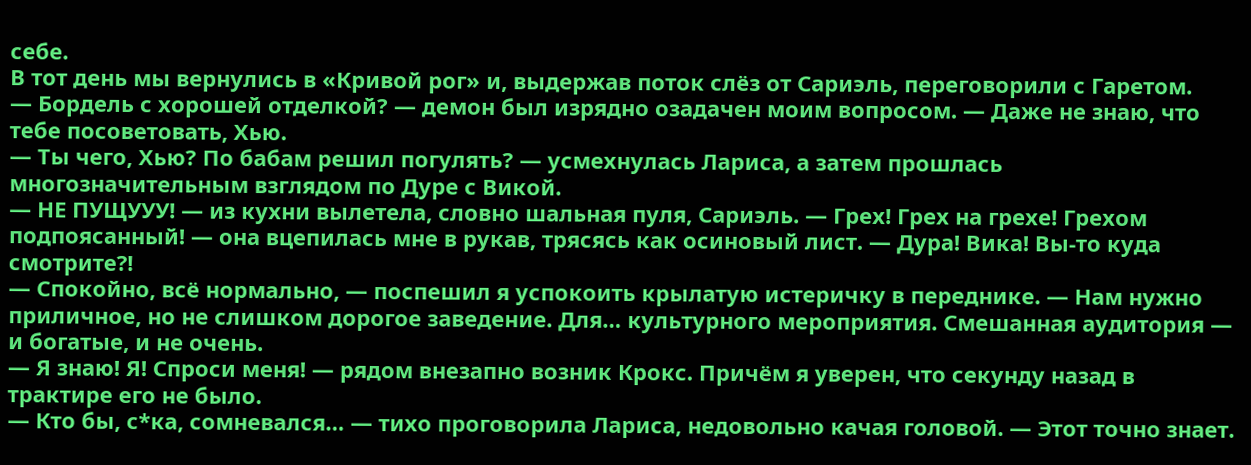себе.
В тот день мы вернулись в «Кривой рог» и, выдержав поток слёз от Сариэль, переговорили с Гаретом.
— Бордель с хорошей отделкой? — демон был изрядно озадачен моим вопросом. — Даже не знаю, что тебе посоветовать, Хью.
— Ты чего, Хью? По бабам решил погулять? — усмехнулась Лариса, а затем прошлась многозначительным взглядом по Дуре с Викой.
— НЕ ПУЩУУУ! — из кухни вылетела, словно шальная пуля, Сариэль. — Грех! Грех на грехе! Грехом подпоясанный! — она вцепилась мне в рукав, трясясь как осиновый лист. — Дура! Вика! Вы-то куда смотрите⁈
— Спокойно, всё нормально, — поспешил я успокоить крылатую истеричку в переднике. — Нам нужно приличное, но не слишком дорогое заведение. Для… культурного мероприятия. Смешанная аудитория — и богатые, и не очень.
— Я знаю! Я! Спроси меня! — рядом внезапно возник Крокс. Причём я уверен, что секунду назад в трактире его не было.
— Кто бы, с*ка, сомневался… — тихо проговорила Лариса, недовольно качая головой. — Этот точно знает.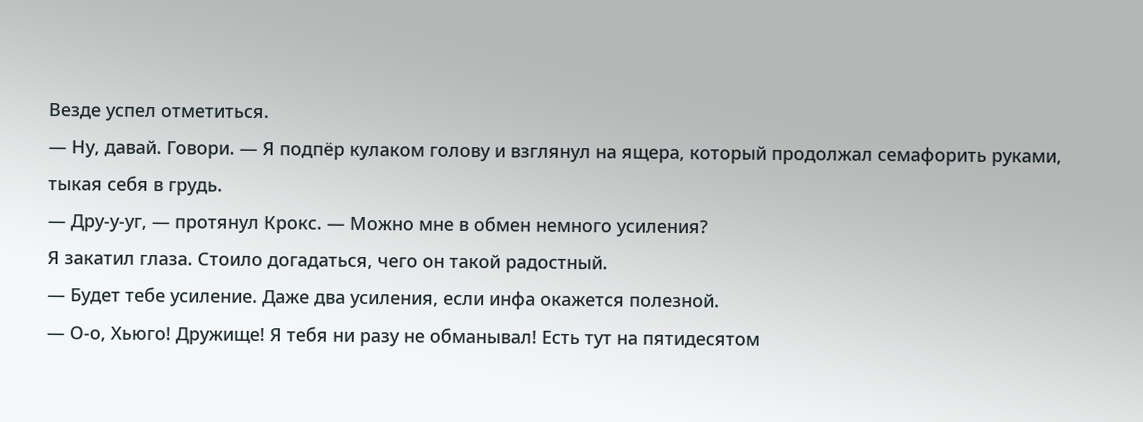Везде успел отметиться.
— Ну, давай. Говори. — Я подпёр кулаком голову и взглянул на ящера, который продолжал семафорить руками, тыкая себя в грудь.
— Дру-у-уг, — протянул Крокс. — Можно мне в обмен немного усиления?
Я закатил глаза. Стоило догадаться, чего он такой радостный.
— Будет тебе усиление. Даже два усиления, если инфа окажется полезной.
— О-о, Хьюго! Дружище! Я тебя ни разу не обманывал! Есть тут на пятидесятом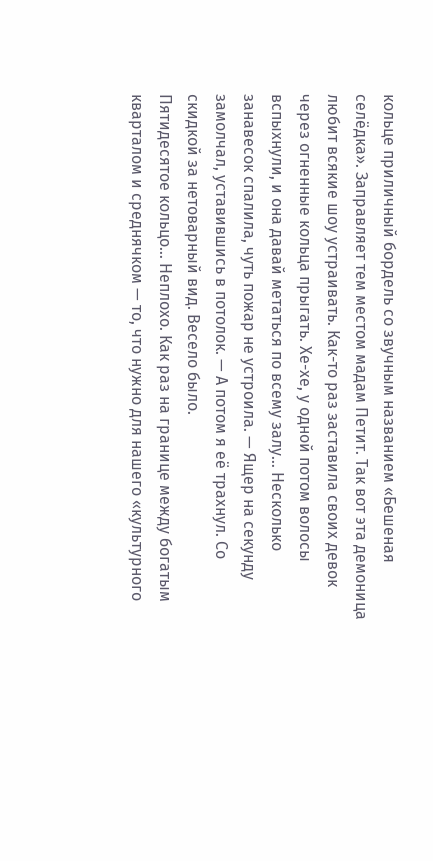кольце приличный бордель со звучным названием «Бешеная селёдка». Заправляет тем местом мадам Петит. Так вот эта демоница любит всякие шоу устраивать. Как-то раз заставила своих девок через огненные кольца прыгать. Хе-хе, у одной потом волосы вспыхнули, и она давай метаться по всему залу… Несколько занавесок спалила, чуть пожар не устроила. — Ящер на секунду замолчал, уставившись в потолок. — А потом я её трахнул. Со скидкой за нетоварный вид. Весело было.
Пятидесятое кольцо… Неплохо. Как раз на границе между богатым кварталом и среднячком — то, что нужно для нашего «культурного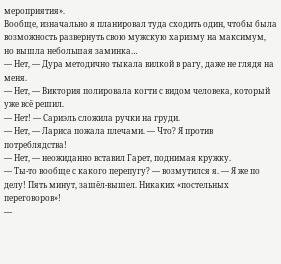мероприятия».
Вообще, изначально я планировал туда сходить один, чтобы была возможность развернуть свою мужскую харизму на максимум, но вышла небольшая заминка…
— Нет, — Дура методично тыкала вилкой в рагу, даже не глядя на меня.
— Нет, — Виктория полировала когти с видом человека, который уже всё решил.
— Нет! — Сариэль сложила ручки на груди.
— Нет, — Лариса пожала плечами. — Что? Я против потреблядства!
— Нет, — неожиданно вставил Гарет, поднимая кружку.
— Ты-то вообще с какого перепугу? — возмутился я. — Я же по делу! Пять минут, зашёл-вышел. Никаких «постельных переговоров»!
—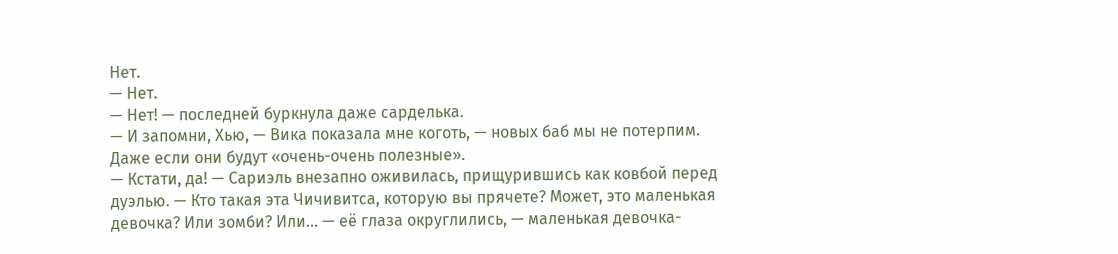Нет.
— Нет.
— Нет! — последней буркнула даже сарделька.
— И запомни, Хью, — Вика показала мне коготь, — новых баб мы не потерпим. Даже если они будут «очень-очень полезные».
— Кстати, да! — Сариэль внезапно оживилась, прищурившись как ковбой перед дуэлью. — Кто такая эта Чичивитса, которую вы прячете? Может, это маленькая девочка? Или зомби? Или… — её глаза округлились, — маленькая девочка-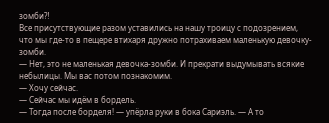зомби⁈
Все присутствующие разом уставились на нашу троицу с подозрением, что мы где-то в пещере втихаря дружно потрахиваем маленькую девочку-зомби.
— Нет, это не маленькая девочка-зомби. И прекрати выдумывать всякие небылицы. Мы вас потом познакомим.
— Хочу сейчас.
— Сейчас мы идём в бордель.
— Тогда после борделя! — упёрла руки в бока Сариэль. — А то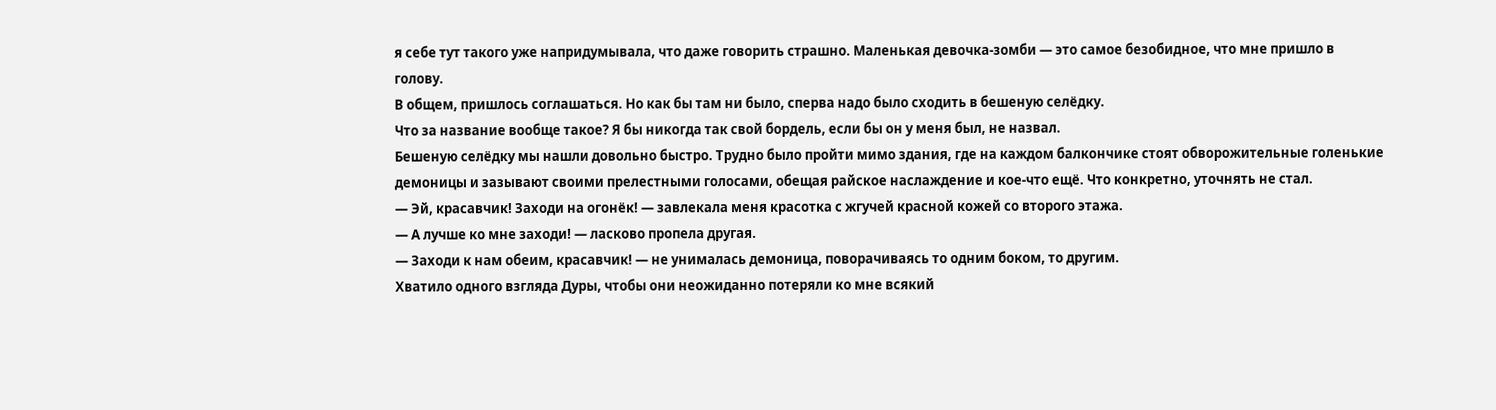я себе тут такого уже напридумывала, что даже говорить страшно. Маленькая девочка-зомби — это самое безобидное, что мне пришло в голову.
В общем, пришлось соглашаться. Но как бы там ни было, сперва надо было сходить в бешеную селёдку.
Что за название вообще такое? Я бы никогда так свой бордель, если бы он у меня был, не назвал.
Бешеную селёдку мы нашли довольно быстро. Трудно было пройти мимо здания, где на каждом балкончике стоят обворожительные голенькие демоницы и зазывают своими прелестными голосами, обещая райское наслаждение и кое-что ещё. Что конкретно, уточнять не стал.
— Эй, красавчик! Заходи на огонёк! — завлекала меня красотка с жгучей красной кожей со второго этажа.
— А лучше ко мне заходи! — ласково пропела другая.
— Заходи к нам обеим, красавчик! — не унималась демоница, поворачиваясь то одним боком, то другим.
Хватило одного взгляда Дуры, чтобы они неожиданно потеряли ко мне всякий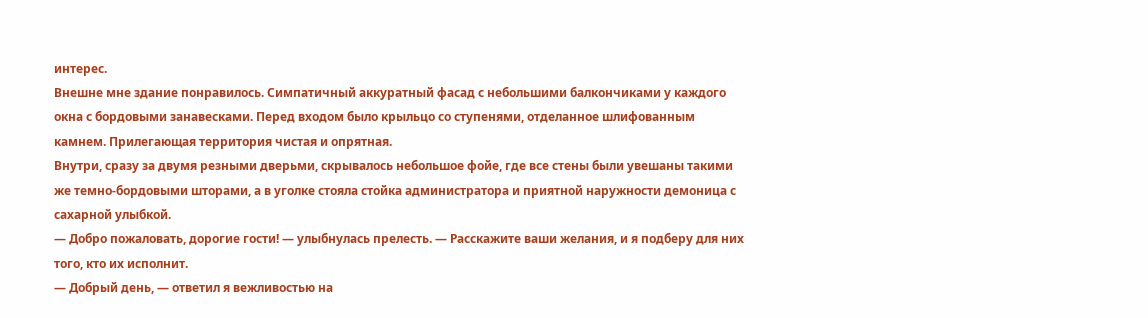интерес.
Внешне мне здание понравилось. Симпатичный аккуратный фасад с небольшими балкончиками у каждого окна с бордовыми занавесками. Перед входом было крыльцо со ступенями, отделанное шлифованным камнем. Прилегающая территория чистая и опрятная.
Внутри, сразу за двумя резными дверьми, скрывалось небольшое фойе, где все стены были увешаны такими же темно-бордовыми шторами, а в уголке стояла стойка администратора и приятной наружности демоница с сахарной улыбкой.
— Добро пожаловать, дорогие гости! — улыбнулась прелесть. — Расскажите ваши желания, и я подберу для них того, кто их исполнит.
— Добрый день, — ответил я вежливостью на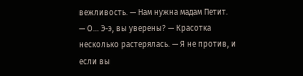вежливость. — Нам нужна мадам Петит.
— О… Э-э, вы уверены? — Красотка несколько растерялась. — Я не против, и если вы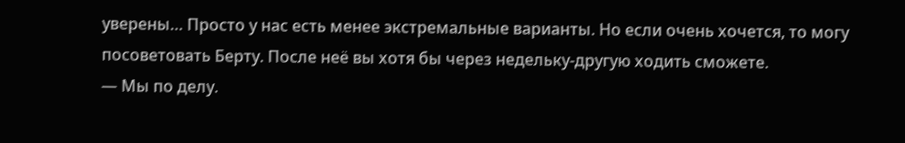уверены… Просто у нас есть менее экстремальные варианты. Но если очень хочется, то могу посоветовать Берту. После неё вы хотя бы через недельку-другую ходить сможете.
— Мы по делу.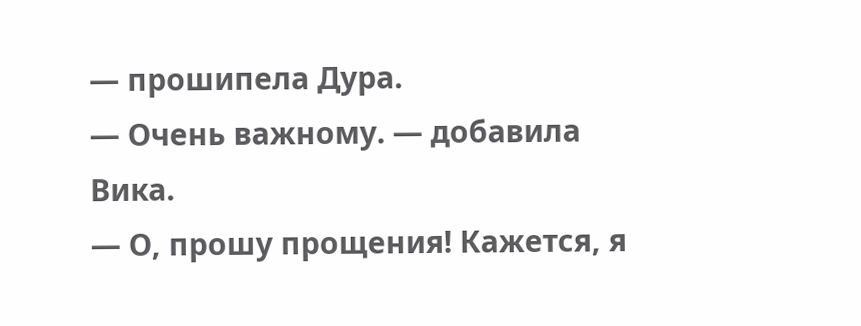— прошипела Дура.
— Очень важному. — добавила Вика.
— О, прошу прощения! Кажется, я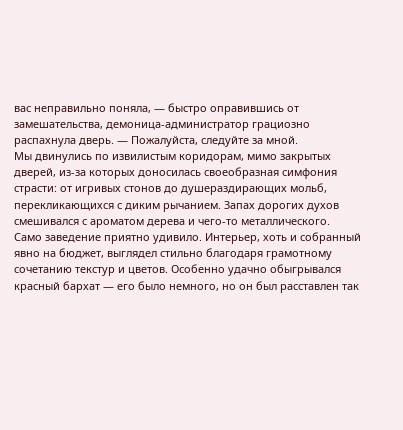вас неправильно поняла, — быстро оправившись от замешательства, демоница-администратор грациозно распахнула дверь. — Пожалуйста, следуйте за мной.
Мы двинулись по извилистым коридорам, мимо закрытых дверей, из-за которых доносилась своеобразная симфония страсти: от игривых стонов до душераздирающих мольб, перекликающихся с диким рычанием. Запах дорогих духов смешивался с ароматом дерева и чего-то металлического.
Само заведение приятно удивило. Интерьер, хоть и собранный явно на бюджет, выглядел стильно благодаря грамотному сочетанию текстур и цветов. Особенно удачно обыгрывался красный бархат — его было немного, но он был расставлен так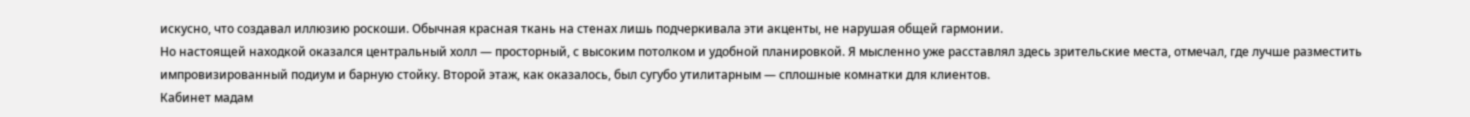искусно, что создавал иллюзию роскоши. Обычная красная ткань на стенах лишь подчеркивала эти акценты, не нарушая общей гармонии.
Но настоящей находкой оказался центральный холл — просторный, с высоким потолком и удобной планировкой. Я мысленно уже расставлял здесь зрительские места, отмечал, где лучше разместить импровизированный подиум и барную стойку. Второй этаж, как оказалось, был сугубо утилитарным — сплошные комнатки для клиентов.
Кабинет мадам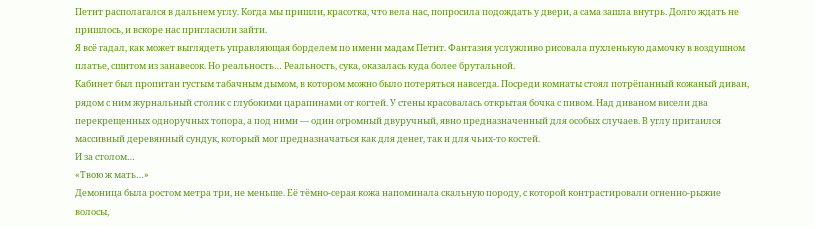Петит располагался в дальнем углу. Когда мы пришли, красотка, что вела нас, попросила подождать у двери, а сама зашла внутрь. Долго ждать не пришлось, и вскоре нас пригласили зайти.
Я всё гадал, как может выглядеть управляющая борделем по имени мадам Петит. Фантазия услужливо рисовала пухленькую дамочку в воздушном платье, сшитом из занавесок. Но реальность… Реальность, сука, оказалась куда более брутальной.
Кабинет был пропитан густым табачным дымом, в котором можно было потеряться навсегда. Посреди комнаты стоял потрёпанный кожаный диван, рядом с ним журнальный столик с глубокими царапинами от когтей. У стены красовалась открытая бочка с пивом. Над диваном висели два перекрещенных одноручных топора, а под ними — один огромный двуручный, явно предназначенный для особых случаев. В углу притаился массивный деревянный сундук, который мог предназначаться как для денег, так и для чьих-то костей.
И за столом…
«Твою ж мать…»
Демоница была ростом метра три, не меньше. Её тёмно-серая кожа напоминала скальную породу, с которой контрастировали огненно-рыжие волосы,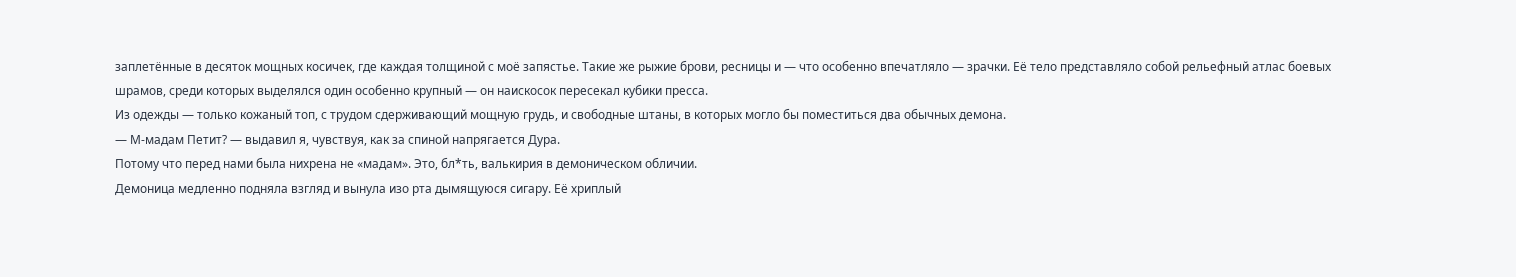заплетённые в десяток мощных косичек, где каждая толщиной с моё запястье. Такие же рыжие брови, ресницы и — что особенно впечатляло — зрачки. Её тело представляло собой рельефный атлас боевых шрамов, среди которых выделялся один особенно крупный — он наискосок пересекал кубики пресса.
Из одежды — только кожаный топ, с трудом сдерживающий мощную грудь, и свободные штаны, в которых могло бы поместиться два обычных демона.
— М-мадам Петит? — выдавил я, чувствуя, как за спиной напрягается Дура.
Потому что перед нами была нихрена не «мадам». Это, бл*ть, валькирия в демоническом обличии.
Демоница медленно подняла взгляд и вынула изо рта дымящуюся сигару. Её хриплый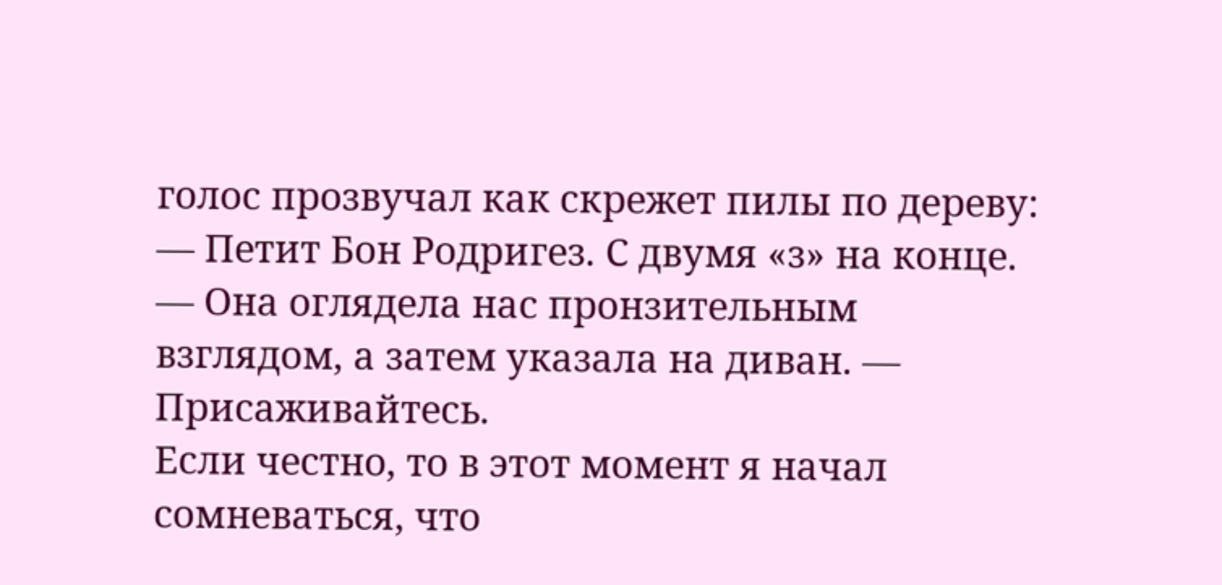голос прозвучал как скрежет пилы по дереву:
— Петит Бон Родригез. С двумя «з» на конце. — Она оглядела нас пронзительным взглядом, а затем указала на диван. — Присаживайтесь.
Если честно, то в этот момент я начал сомневаться, что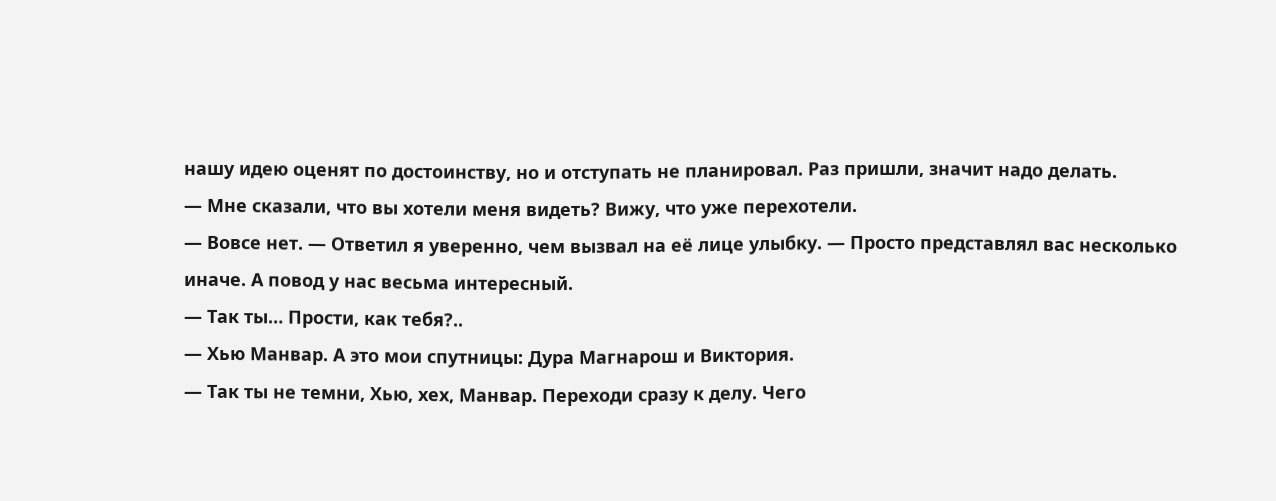нашу идею оценят по достоинству, но и отступать не планировал. Раз пришли, значит надо делать.
— Мне сказали, что вы хотели меня видеть? Вижу, что уже перехотели.
— Вовсе нет. — Ответил я уверенно, чем вызвал на её лице улыбку. — Просто представлял вас несколько иначе. А повод у нас весьма интересный.
— Так ты… Прости, как тебя?..
— Хью Манвар. А это мои спутницы: Дура Магнарош и Виктория.
— Так ты не темни, Хью, хех, Манвар. Переходи сразу к делу. Чего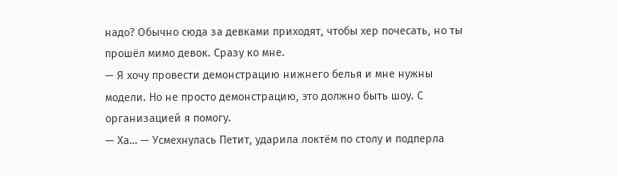надо? Обычно сюда за девками приходят, чтобы хер почесать, но ты прошёл мимо девок. Сразу ко мне.
— Я хочу провести демонстрацию нижнего белья и мне нужны модели. Но не просто демонстрацию, это должно быть шоу. С организацией я помогу.
— Ха… — Усмехнулась Петит, ударила локтём по столу и подперла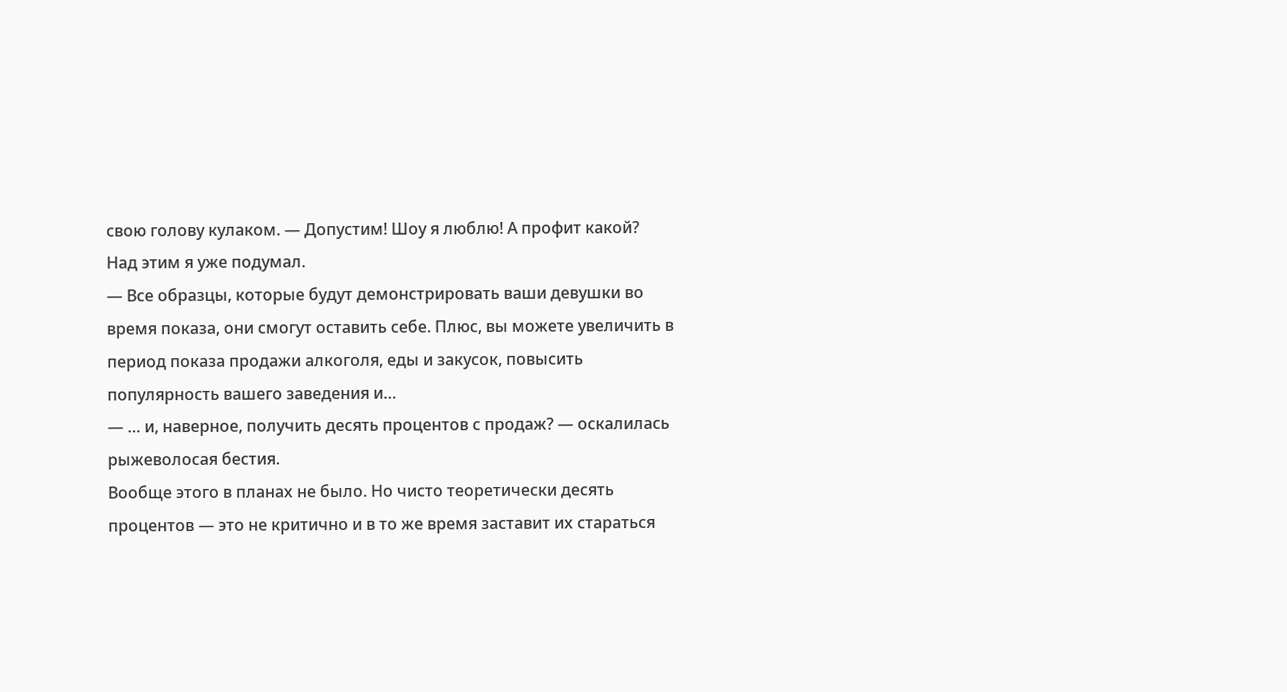свою голову кулаком. — Допустим! Шоу я люблю! А профит какой?
Над этим я уже подумал.
— Все образцы, которые будут демонстрировать ваши девушки во время показа, они смогут оставить себе. Плюс, вы можете увеличить в период показа продажи алкоголя, еды и закусок, повысить популярность вашего заведения и…
— … и, наверное, получить десять процентов с продаж? — оскалилась рыжеволосая бестия.
Вообще этого в планах не было. Но чисто теоретически десять процентов — это не критично и в то же время заставит их стараться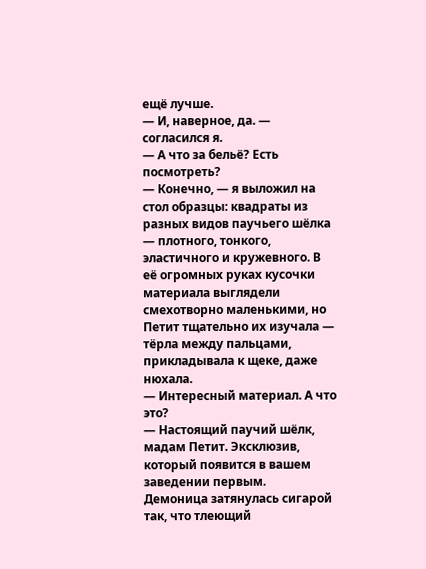ещё лучше.
— И, наверное, да. — согласился я.
— А что за бельё? Есть посмотреть?
— Конечно, — я выложил на стол образцы: квадраты из разных видов паучьего шёлка — плотного, тонкого, эластичного и кружевного. В её огромных руках кусочки материала выглядели смехотворно маленькими, но Петит тщательно их изучала — тёрла между пальцами, прикладывала к щеке, даже нюхала.
— Интересный материал. А что это?
— Настоящий паучий шёлк, мадам Петит. Эксклюзив, который появится в вашем заведении первым.
Демоница затянулась сигарой так, что тлеющий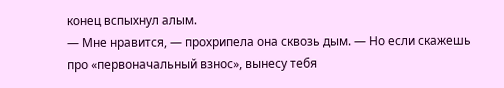конец вспыхнул алым.
— Мне нравится, — прохрипела она сквозь дым. — Но если скажешь про «первоначальный взнос», вынесу тебя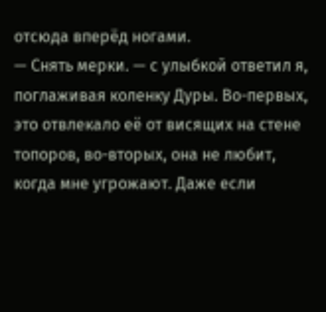отсюда вперёд ногами.
— Снять мерки. — с улыбкой ответил я, поглаживая коленку Дуры. Во-первых, это отвлекало её от висящих на стене топоров, во-вторых, она не любит, когда мне угрожают. Даже если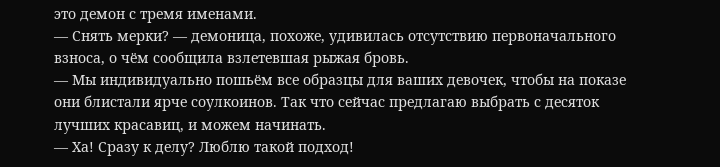это демон с тремя именами.
— Снять мерки? — демоница, похоже, удивилась отсутствию первоначального взноса, о чём сообщила взлетевшая рыжая бровь.
— Мы индивидуально пошьём все образцы для ваших девочек, чтобы на показе они блистали ярче соулкоинов. Так что сейчас предлагаю выбрать с десяток лучших красавиц, и можем начинать.
— Ха! Сразу к делу? Люблю такой подход!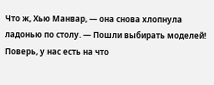Что ж, Хью Манвар, — она снова хлопнула ладонью по столу. — Пошли выбирать моделей! Поверь, у нас есть на что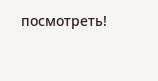посмотреть!